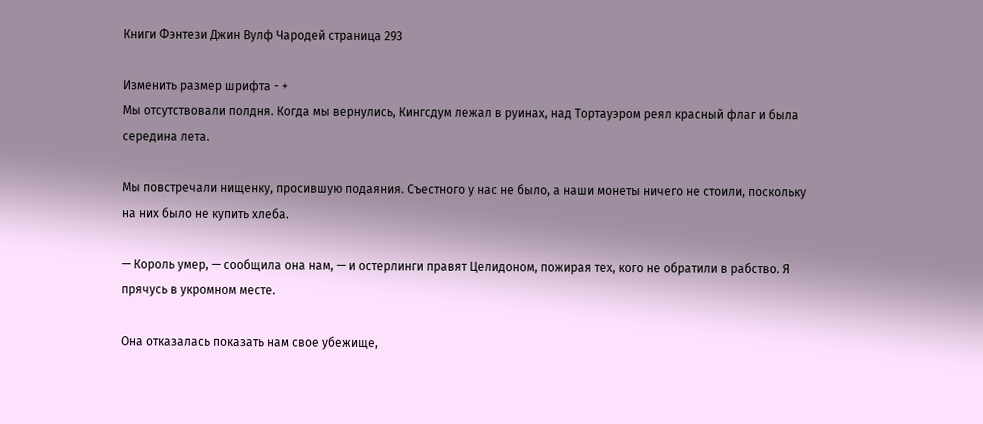Книги Фэнтези Джин Вулф Чародей страница 293

Изменить размер шрифта - +
Мы отсутствовали полдня. Когда мы вернулись, Кингсдум лежал в руинах, над Тортауэром реял красный флаг и была середина лета.

Мы повстречали нищенку, просившую подаяния. Съестного у нас не было, а наши монеты ничего не стоили, поскольку на них было не купить хлеба.

— Король умер, — сообщила она нам, — и остерлинги правят Целидоном, пожирая тех, кого не обратили в рабство. Я прячусь в укромном месте.

Она отказалась показать нам свое убежище,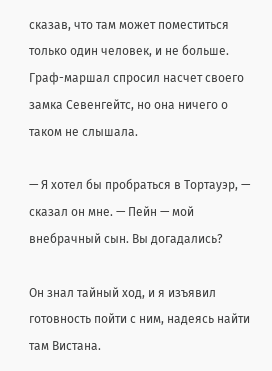сказав, что там может поместиться только один человек, и не больше. Граф-маршал спросил насчет своего замка Севенгейтс, но она ничего о таком не слышала.

— Я хотел бы пробраться в Тортауэр, — сказал он мне. — Пейн — мой внебрачный сын. Вы догадались?

Он знал тайный ход, и я изъявил готовность пойти с ним, надеясь найти там Вистана.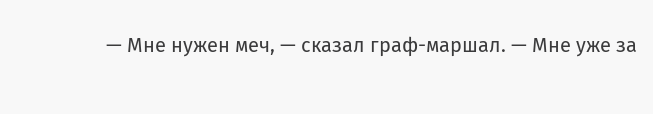— Мне нужен меч, — сказал граф-маршал. — Мне уже за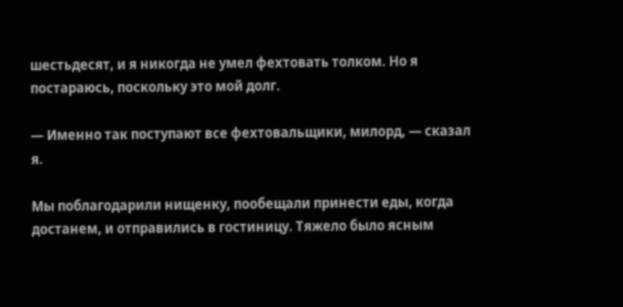шестьдесят, и я никогда не умел фехтовать толком. Но я постараюсь, поскольку это мой долг.

— Именно так поступают все фехтовальщики, милорд, — сказал я.

Мы поблагодарили нищенку, пообещали принести еды, когда достанем, и отправились в гостиницу. Тяжело было ясным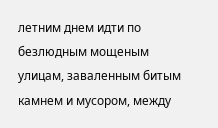летним днем идти по безлюдным мощеным улицам, заваленным битым камнем и мусором, между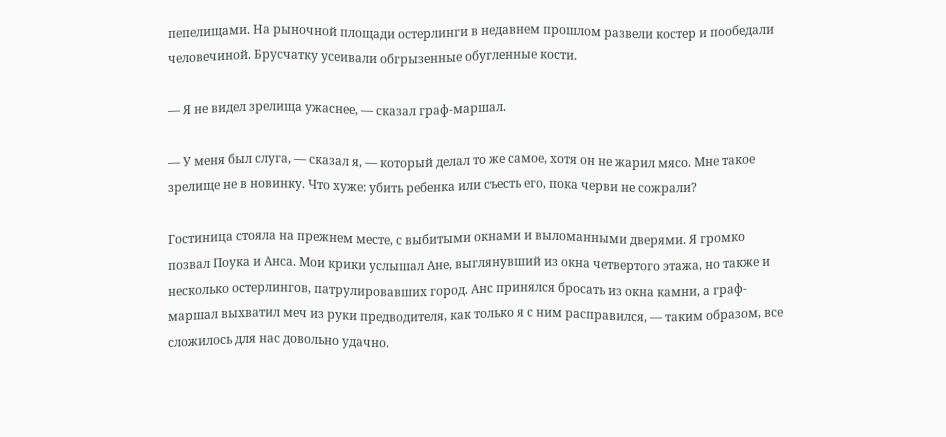пепелищами. На рыночной площади остерлинги в недавнем прошлом развели костер и пообедали человечиной. Брусчатку усеивали обгрызенные обугленные кости.

— Я не видел зрелища ужаснее, — сказал граф-маршал.

— У меня был слуга, — сказал я, — который делал то же самое, хотя он не жарил мясо. Мне такое зрелище не в новинку. Что хуже: убить ребенка или съесть его, пока черви не сожрали?

Гостиница стояла на прежнем месте, с выбитыми окнами и выломанными дверями. Я громко позвал Поука и Анса. Мои крики услышал Ане, выглянувший из окна четвертого этажа, но также и несколько остерлингов, патрулировавших город. Анс принялся бросать из окна камни, а граф-маршал выхватил меч из руки предводителя, как только я с ним расправился, — таким образом, все сложилось для нас довольно удачно.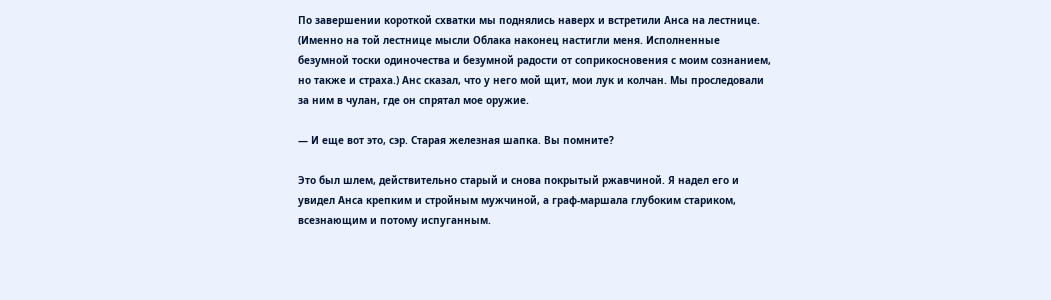По завершении короткой схватки мы поднялись наверх и встретили Анса на лестнице. (Именно на той лестнице мысли Облака наконец настигли меня. Исполненные безумной тоски одиночества и безумной радости от соприкосновения с моим сознанием, но также и страха.) Анс сказал, что у него мой щит, мои лук и колчан. Мы проследовали за ним в чулан, где он спрятал мое оружие.

— И еще вот это, сэр. Старая железная шапка. Вы помните?

Это был шлем, действительно старый и снова покрытый ржавчиной. Я надел его и увидел Анса крепким и стройным мужчиной, а граф-маршала глубоким стариком, всезнающим и потому испуганным.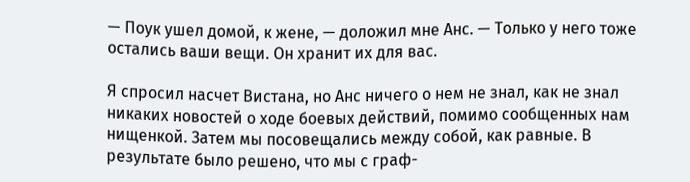— Поук ушел домой, к жене, — доложил мне Анс. — Только у него тоже остались ваши вещи. Он хранит их для вас.

Я спросил насчет Вистана, но Анс ничего о нем не знал, как не знал никаких новостей о ходе боевых действий, помимо сообщенных нам нищенкой. Затем мы посовещались между собой, как равные. В результате было решено, что мы с граф-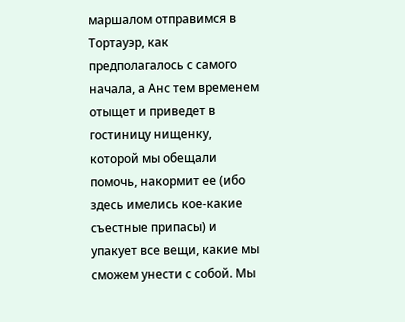маршалом отправимся в Тортауэр, как предполагалось с самого начала, а Анс тем временем отыщет и приведет в гостиницу нищенку, которой мы обещали помочь, накормит ее (ибо здесь имелись кое-какие съестные припасы) и упакует все вещи, какие мы сможем унести с собой. Мы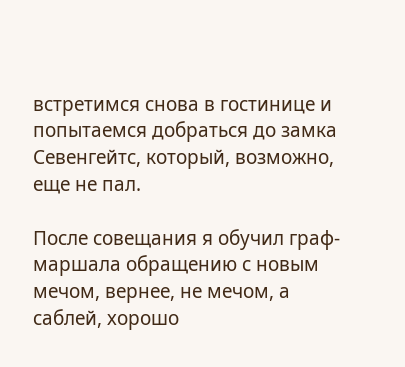встретимся снова в гостинице и попытаемся добраться до замка Севенгейтс, который, возможно, еще не пал.

После совещания я обучил граф-маршала обращению с новым мечом, вернее, не мечом, а саблей, хорошо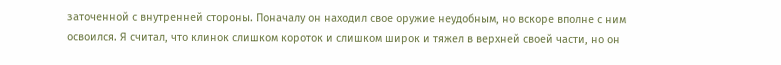заточенной с внутренней стороны. Поначалу он находил свое оружие неудобным, но вскоре вполне с ним освоился. Я считал, что клинок слишком короток и слишком широк и тяжел в верхней своей части, но он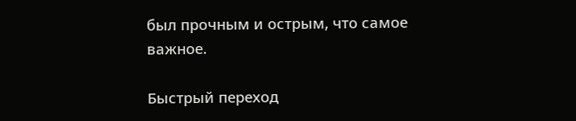был прочным и острым, что самое важное.

Быстрый переход